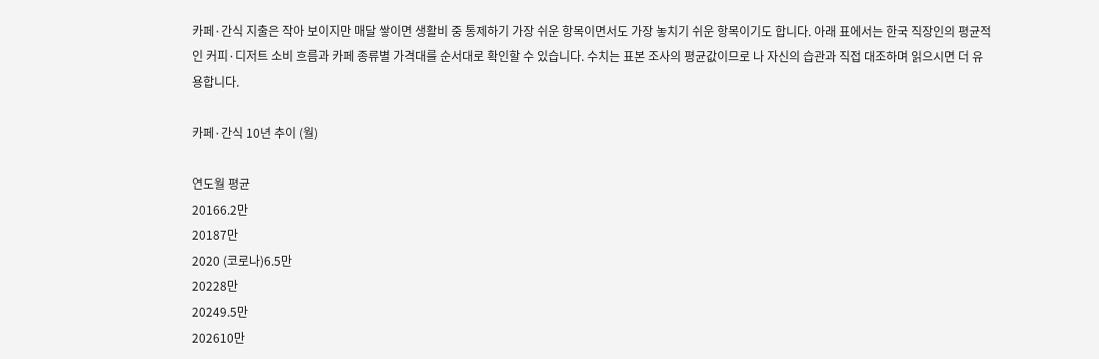카페·간식 지출은 작아 보이지만 매달 쌓이면 생활비 중 통제하기 가장 쉬운 항목이면서도 가장 놓치기 쉬운 항목이기도 합니다. 아래 표에서는 한국 직장인의 평균적인 커피·디저트 소비 흐름과 카페 종류별 가격대를 순서대로 확인할 수 있습니다. 수치는 표본 조사의 평균값이므로 나 자신의 습관과 직접 대조하며 읽으시면 더 유용합니다.

카페·간식 10년 추이 (월)

연도월 평균
20166.2만
20187만
2020 (코로나)6.5만
20228만
20249.5만
202610만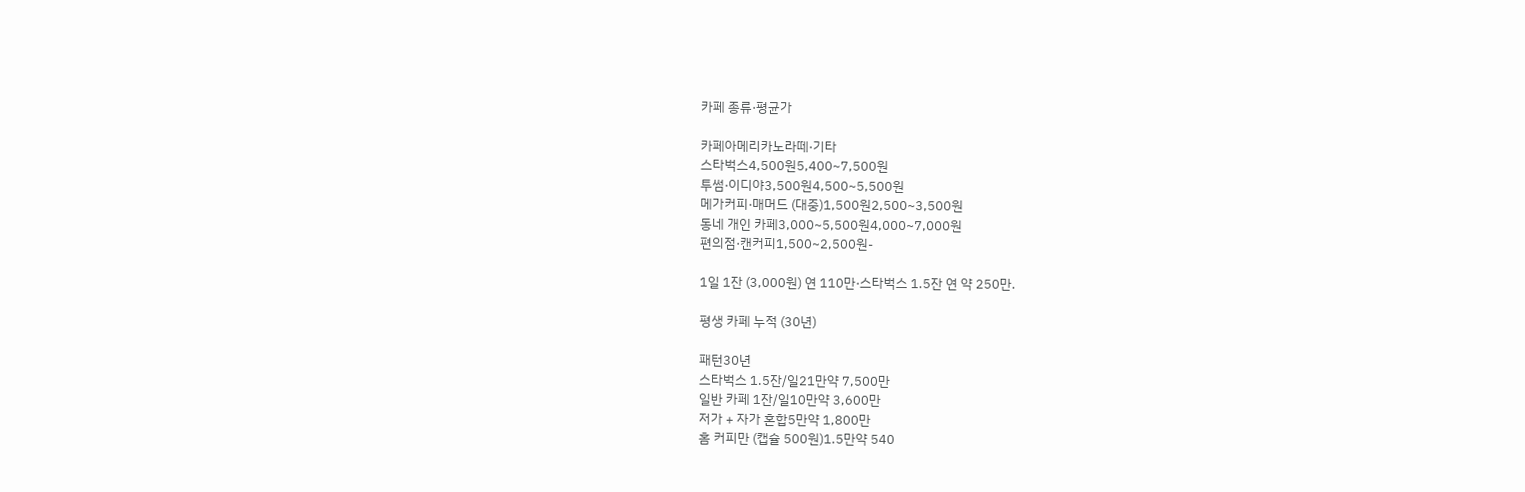카페 종류·평균가

카페아메리카노라떼·기타
스타벅스4,500원5,400~7,500원
투썸·이디야3,500원4,500~5,500원
메가커피·매머드 (대중)1,500원2,500~3,500원
동네 개인 카페3,000~5,500원4,000~7,000원
편의점·캔커피1,500~2,500원-

1일 1잔 (3,000원) 연 110만·스타벅스 1.5잔 연 약 250만.

평생 카페 누적 (30년)

패턴30년
스타벅스 1.5잔/일21만약 7,500만
일반 카페 1잔/일10만약 3,600만
저가 + 자가 혼합5만약 1,800만
홈 커피만 (캡슐 500원)1.5만약 540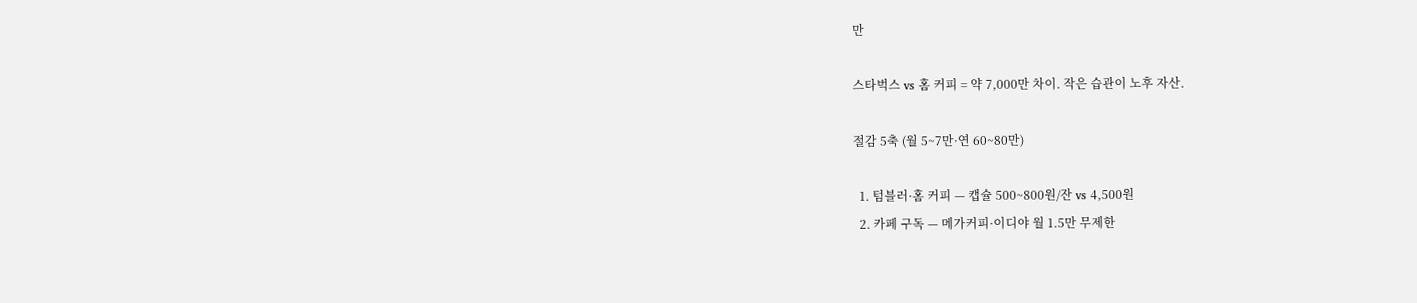만

스타벅스 vs 홈 커피 = 약 7,000만 차이. 작은 습관이 노후 자산.

절감 5축 (월 5~7만·연 60~80만)

  1. 텀블러·홈 커피 — 캡슐 500~800원/잔 vs 4,500원
  2. 카페 구독 — 메가커피·이디야 월 1.5만 무제한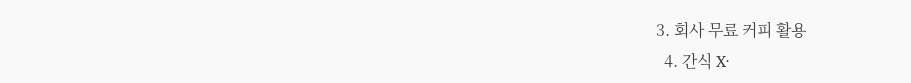3. 회사 무료 커피 활용
  4. 간식 X·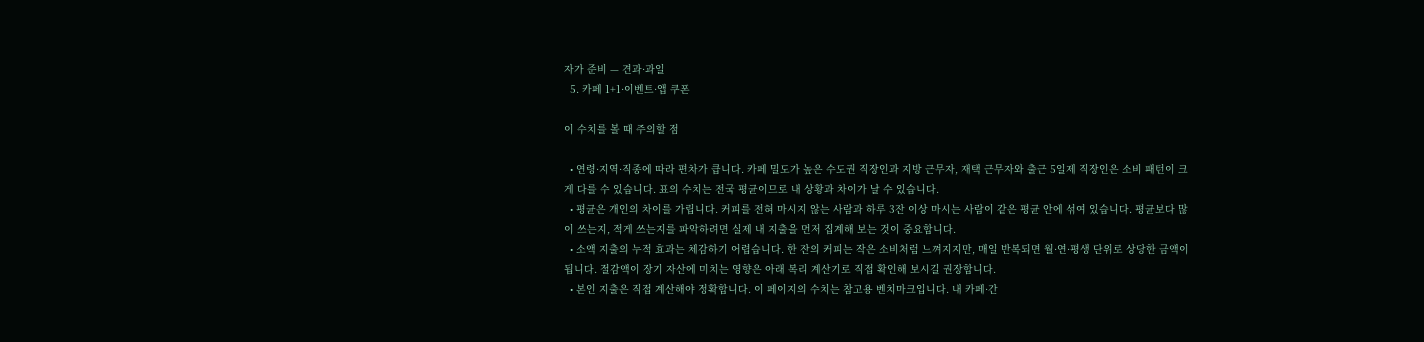자가 준비 — 견과·과일
  5. 카페 1+1·이벤트·앱 쿠폰

이 수치를 볼 때 주의할 점

  • 연령·지역·직종에 따라 편차가 큽니다. 카페 밀도가 높은 수도권 직장인과 지방 근무자, 재택 근무자와 출근 5일제 직장인은 소비 패턴이 크게 다를 수 있습니다. 표의 수치는 전국 평균이므로 내 상황과 차이가 날 수 있습니다.
  • 평균은 개인의 차이를 가립니다. 커피를 전혀 마시지 않는 사람과 하루 3잔 이상 마시는 사람이 같은 평균 안에 섞여 있습니다. 평균보다 많이 쓰는지, 적게 쓰는지를 파악하려면 실제 내 지출을 먼저 집계해 보는 것이 중요합니다.
  • 소액 지출의 누적 효과는 체감하기 어렵습니다. 한 잔의 커피는 작은 소비처럼 느껴지지만, 매일 반복되면 월·연·평생 단위로 상당한 금액이 됩니다. 절감액이 장기 자산에 미치는 영향은 아래 복리 계산기로 직접 확인해 보시길 권장합니다.
  • 본인 지출은 직접 계산해야 정확합니다. 이 페이지의 수치는 참고용 벤치마크입니다. 내 카페·간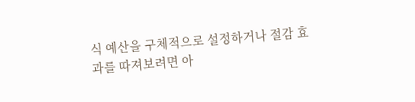식 예산을 구체적으로 설정하거나 절감 효과를 따져보려면 아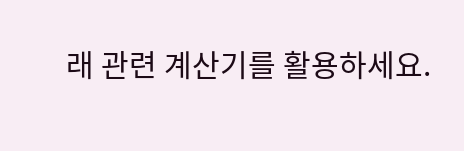래 관련 계산기를 활용하세요.